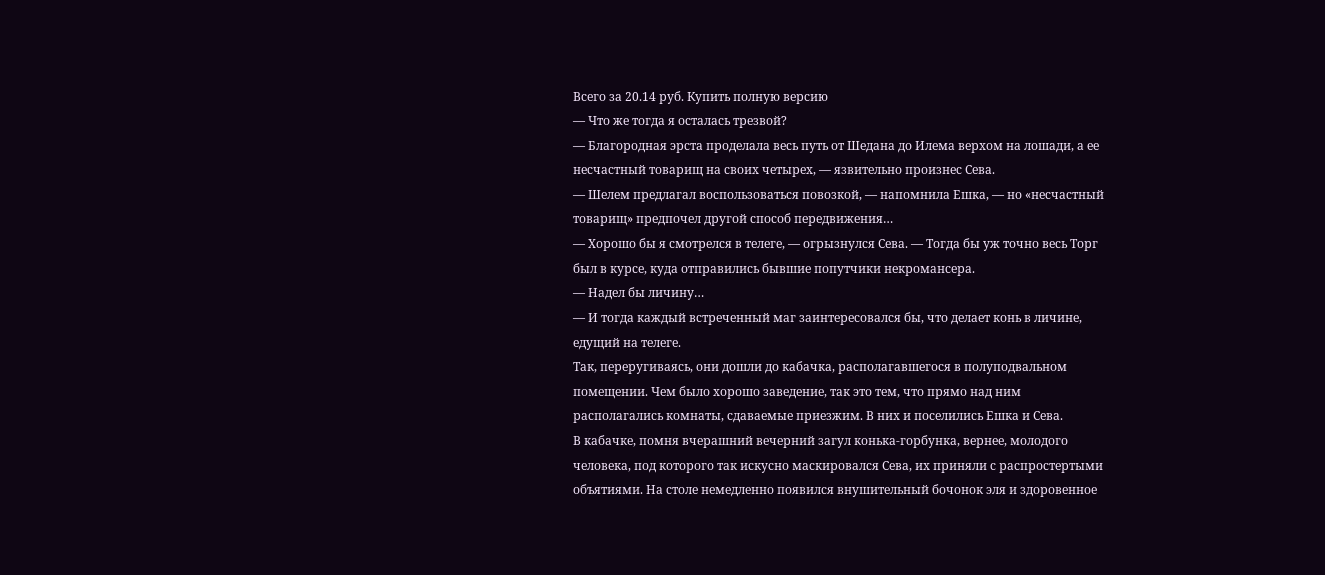Всего за 20.14 руб. Купить полную версию
— Что же тогда я осталась трезвой?
— Благородная эрста проделала весь путь от Шедана до Илема верхом на лошади, а ее несчастный товарищ на своих четырех, — язвительно произнес Сева.
— Шелем предлагал воспользоваться повозкой, — напомнила Ешка, — но «несчастный товарищ» предпочел другой способ передвижения…
— Хорошо бы я смотрелся в телеге, — огрызнулся Сева. — Тогда бы уж точно весь Торг был в курсе, куда отправились бывшие попутчики некромансера.
— Надел бы личину…
— И тогда каждый встреченный маг заинтересовался бы, что делает конь в личине, едущий на телеге.
Так, переругиваясь, они дошли до кабачка, располагавшегося в полуподвальном помещении. Чем было хорошо заведение, так это тем, что прямо над ним располагались комнаты, сдаваемые приезжим. В них и поселились Ешка и Сева.
В кабачке, помня вчерашний вечерний загул конька-горбунка, вернее, молодого человека, под которого так искусно маскировался Сева, их приняли с распростертыми объятиями. На столе немедленно появился внушительный бочонок эля и здоровенное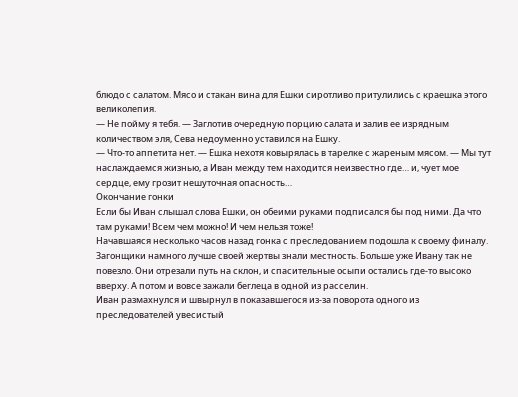блюдо с салатом. Мясо и стакан вина для Ешки сиротливо притулились с краешка этого великолепия.
— Не пойму я тебя. — Заглотив очередную порцию салата и залив ее изрядным количеством эля, Сева недоуменно уставился на Ешку.
— Что-то аппетита нет. — Ешка нехотя ковырялась в тарелке с жареным мясом. — Мы тут наслаждаемся жизнью, а Иван между тем находится неизвестно где… и, чует мое сердце, ему грозит нешуточная опасность…
Окончание гонки
Если бы Иван слышал слова Ешки, он обеими руками подписался бы под ними. Да что там руками! Всем чем можно! И чем нельзя тоже!
Начавшаяся несколько часов назад гонка с преследованием подошла к своему финалу. Загонщики намного лучше своей жертвы знали местность. Больше уже Ивану так не повезло. Они отрезали путь на склон, и спасительные осыпи остались где-то высоко вверху. А потом и вовсе зажали беглеца в одной из расселин.
Иван размахнулся и швырнул в показавшегося из-за поворота одного из преследователей увесистый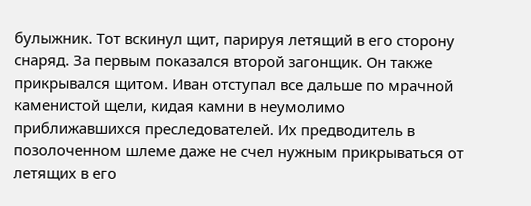булыжник. Тот вскинул щит, парируя летящий в его сторону снаряд. За первым показался второй загонщик. Он также прикрывался щитом. Иван отступал все дальше по мрачной каменистой щели, кидая камни в неумолимо приближавшихся преследователей. Их предводитель в позолоченном шлеме даже не счел нужным прикрываться от летящих в его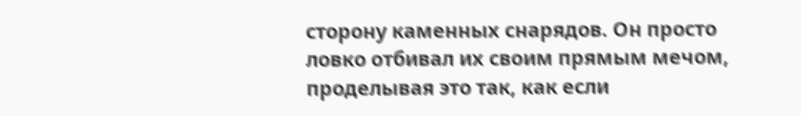сторону каменных снарядов. Он просто ловко отбивал их своим прямым мечом, проделывая это так, как если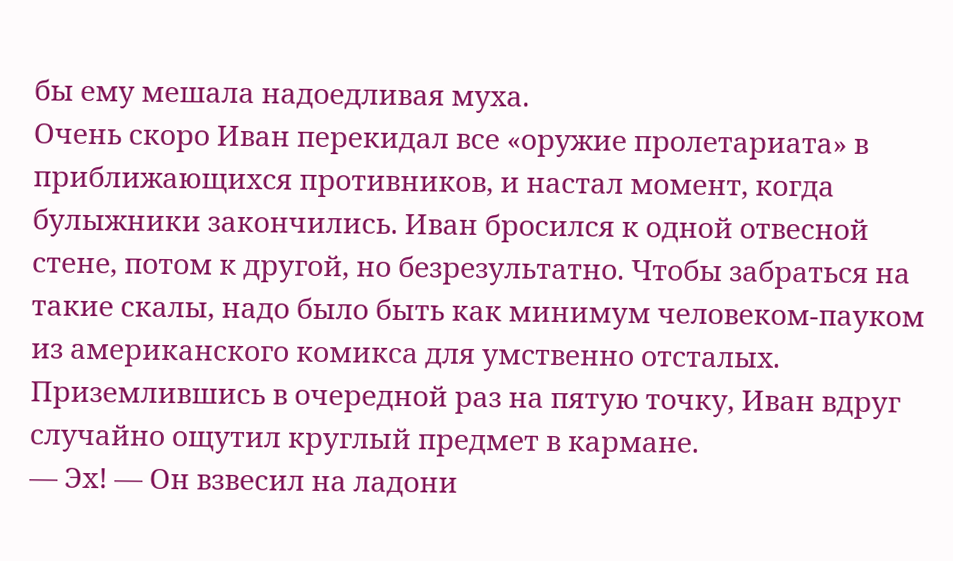бы ему мешала надоедливая муха.
Очень скоро Иван перекидал все «оружие пролетариата» в приближающихся противников, и настал момент, когда булыжники закончились. Иван бросился к одной отвесной стене, потом к другой, но безрезультатно. Чтобы забраться на такие скалы, надо было быть как минимум человеком-пауком из американского комикса для умственно отсталых. Приземлившись в очередной раз на пятую точку, Иван вдруг случайно ощутил круглый предмет в кармане.
— Эх! — Он взвесил на ладони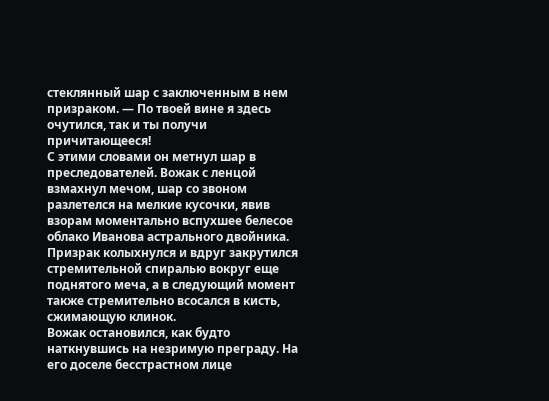стеклянный шар с заключенным в нем призраком. — По твоей вине я здесь очутился, так и ты получи причитающееся!
С этими словами он метнул шар в преследователей. Вожак с ленцой взмахнул мечом, шар со звоном разлетелся на мелкие кусочки, явив взорам моментально вспухшее белесое облако Иванова астрального двойника. Призрак колыхнулся и вдруг закрутился стремительной спиралью вокруг еще поднятого меча, а в следующий момент также стремительно всосался в кисть, сжимающую клинок.
Вожак остановился, как будто наткнувшись на незримую преграду. На его доселе бесстрастном лице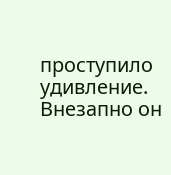проступило удивление. Внезапно он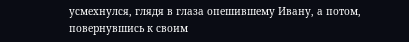усмехнулся, глядя в глаза опешившему Ивану, а потом, повернувшись к своим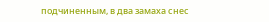подчиненным, в два замаха снес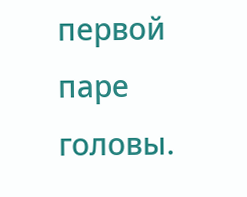первой паре головы.